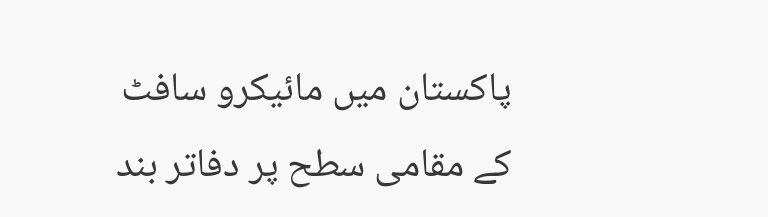پاکستان میں مائیکرو سافٹ کے مقامی سطح پر دفاتر بند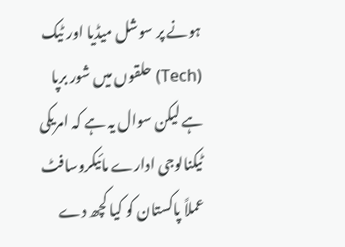ہونے پر سوشل میڈیا اور ٹیک (Tech) حلقوں میں شور برپا ہے لیکن سوال یہ ہے کہ امریکی ٹیکنالوجی ادارے مائیکروسافٹ عملاً پاکستان کو کیا کچھ دے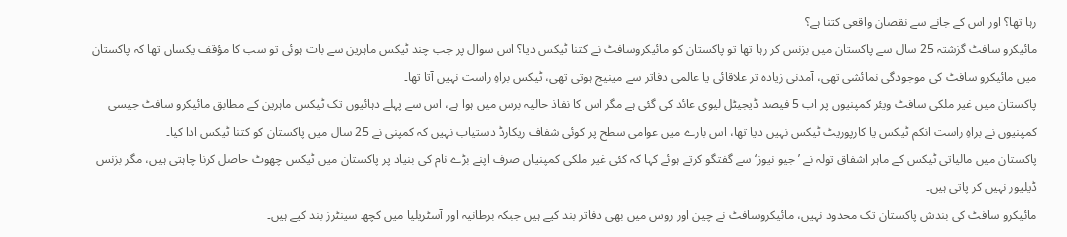رہا تھا؟ اور اس کے جانے سے نقصان واقعی کتنا ہے؟
مائیکرو سافٹ گزشتہ 25 سال سے پاکستان میں بزنس کر رہا تھا تو پاکستان کو مائیکروسافٹ نے کتنا ٹیکس دیا؟ اس سوال پر جب چند ٹیکس ماہرین سے بات ہوئی تو سب کا مؤقف یکساں تھا کہ پاکستان میں مائیکرو سافٹ کی موجودگی نمائشی تھی، آمدنی زیادہ تر علاقائی یا عالمی دفاتر سے مینیج ہوتی تھی، ٹیکس براہِ راست نہیں آتا تھا۔
پاکستان میں غیر ملکی سافٹ ویئر کمپنیوں پر اب 5 فیصد ڈیجیٹل لیوی عائد کی گئی ہے مگر اس کا نفاذ حالیہ برس میں ہوا ہے، اس سے پہلے دہائیوں تک ٹیکس ماہرین کے مطابق مائیکرو سافٹ جیسی کمپنیوں نے براہِ راست انکم ٹیکس یا کارپوریٹ ٹیکس نہیں دیا تھا، اس بارے میں عوامی سطح پر کوئی شفاف ریکارڈ دستیاب نہیں کہ کمپنی نے 25 سال میں پاکستان کو کتنا ٹیکس ادا کیا۔
پاکستان میں مالیاتی ٹیکس کے ماہر اشفاق تولہ نے ’جیو نیوز‘ سے گفتگو کرتے ہوئے کہا کہ کئی غیر ملکی کمپنیاں صرف اپنے بڑے نام کی بنیاد پر پاکستان میں ٹیکس چھوٹ حاصل کرنا چاہتی ہیں، مگر بزنس ڈیلیور نہیں کر پاتی ہیں۔
مائیکرو سافٹ کی بندش پاکستان تک محدود نہیں، مائیکروسافٹ نے چین اور روس میں بھی دفاتر بند کیے ہیں جبکہ برطانیہ اور آسٹریلیا میں کچھ سینٹرز بند کیے ہیں۔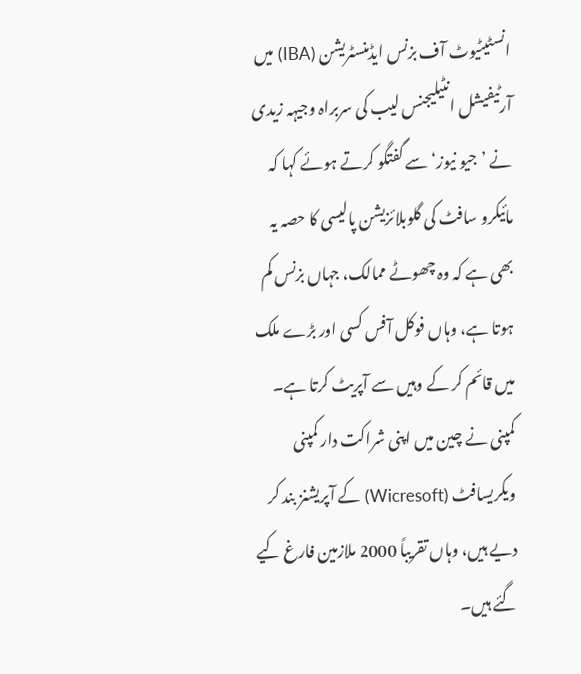انسٹیٹیوٹ آف بزنس ایڈمنسٹریشن (IBA) میں آرٹیفیشل انٹیلیجنس لیب کی سربراہ وجیہہ زیدی نے ’جیو نیوز‘ سے گفتگو کرتے ہوئے کہا کہ مائیکرو سافٹ کی گلوبلائزیشن پالیسی کا حصہ یہ بھی ہے کہ وہ چھوٹے ممالک، جہاں بزنس کم ہوتا ہے، وہاں فوکل آفس کسی اور بڑے ملک میں قائم کر کے وہیں سے آپریٹ کرتا ہے۔
کمپنی نے چین میں اپنی شراکت دار کمپنی ویکریسافٹ (Wicresoft) کے آپریشنز بند کر دیے ہیں، وہاں تقریباً 2000 ملازمین فارغ کیے گئے ہیں۔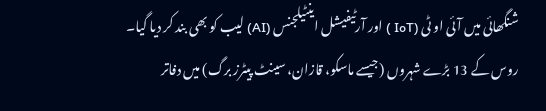شنگھائی میں آئی او ٹی (IoT ) اور آرٹیفیشل اینٹیلجنس (AI) لیب کو بھی بند کر دیا گیا۔
روس کے 13 بڑے شہروں (جیسے ماسکو، قازان، سینٹ پیٹرز برگ) میں دفاتر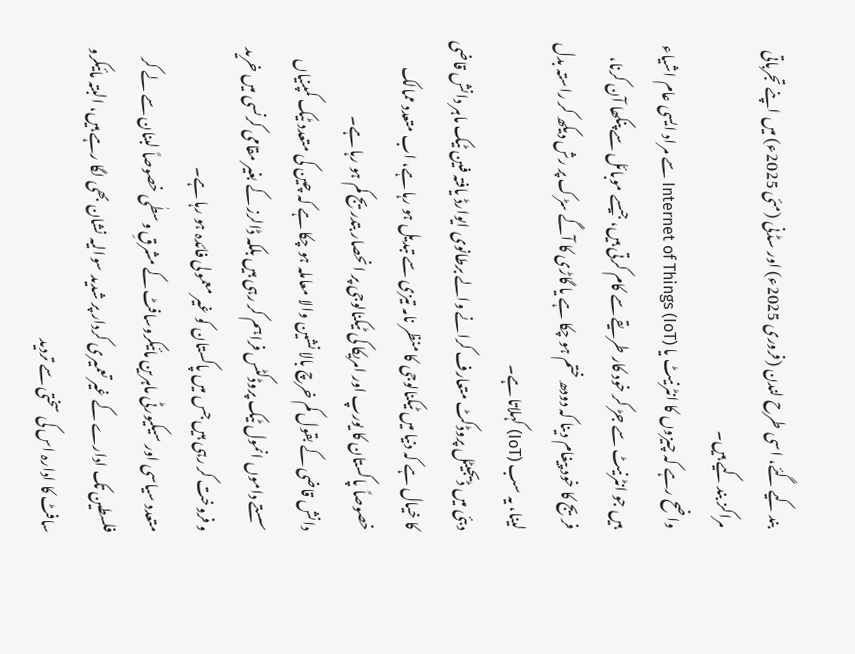بند کیے گئے، اسی طرح لندن (فروری 2025ء) اور سڈنی (مئی 2025ء) میں اپنے تجرباتی مراکز بند کیے ہیں۔
واضح رہے کہ چیزوں کا انٹرنیٹ یا Internet of Things (IoT) سے مراد ایسی عام اشیاء ہیں جو انٹرنیٹ سے جڑ کر خود کار طریقے سے کام کرتی ہیں، جیسے موبائل سے پنکھا آن کرنا، فریج کا خود پیغام دینا کہ دودھ ختم ہو چکا ہے یا گاڑی کا آگے سڑک پر رش دیکھ کر راستہ بدل لینا، یہ سب (IoT) کہلاتا ہے۔
دبئی میں ڈیجیٹل پروڈکٹ متعارف کرانے والے برطانوی ایوارڈ یافتہ فین ٹیک ماہر دانش قاضی کا خیال ہے کہ دنیا میں ٹیکنالوجی کا منظر نامہ تیزی سے تبدیل ہو رہا ہے، اب متعدد ممالک خصوصاً پاکستان کا یورپ اور امریکا کی ٹیکنالوجی پر انحصار بتدریج کم ہو رہا ہے۔
دانش قاضی کے بقول کم خرچ بالا نشین والا معاملہ ہو چکا ہے کہ چین کی متعدد ٹیک کمپنیاں سستے داموں انمول ٹیک پروڈکٹس فراہم کر رہی ہیں بلکہ ڈالرز کے بغیر مقامی کرنسی میں خرید و فروخت کر رہی ہیں جس میں پاکستان کو غیر معمولی فائدہ ہو رہا ہے۔
متعدد سیاسی اور سیکیورٹی ماہرین مائیکروسافٹ کے مشرقِ وسطٰی خصوصاً لبنان سے لے کر فلسطین تک ادارے کے غیر تعمیری کردار پر شدید سوالیہ نشان بھی لگا رہے ہیں، البتہ مائیکرو سافٹ کا ادارہ اس کی سختی سے تردید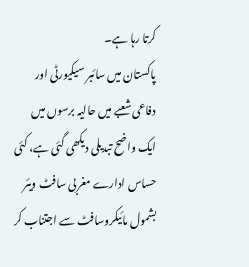کرتا رہا ہے۔
پاکستان میں سائبر سیکیورٹی اور دفاعی شعبے میں حالیہ برسوں میں ایک واضح تبدیلی دیکھی گئی ہے، کئی حساس ادارے مغربی سافٹ ویئر بشمول مائیکروسافٹ سے اجتناب کر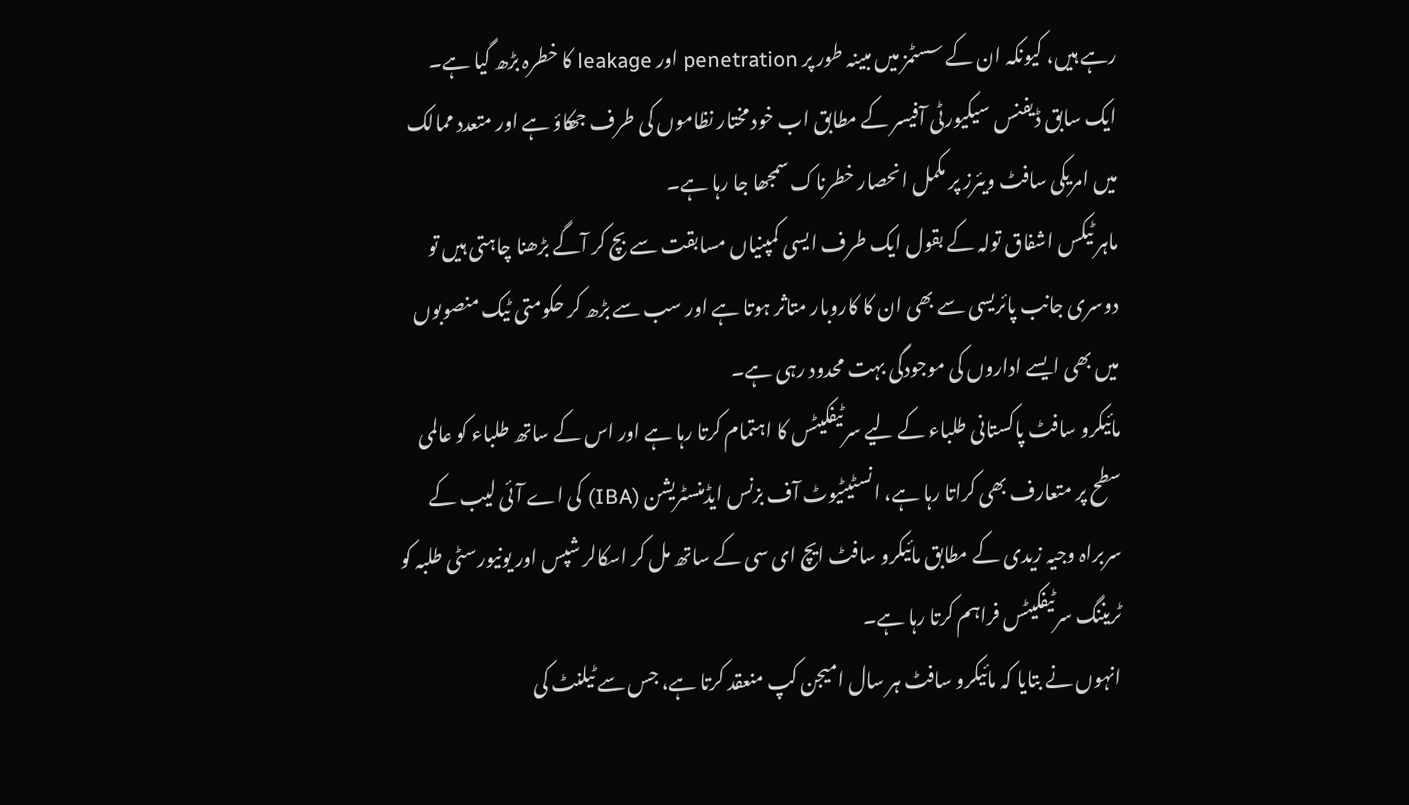رہے ہیں، کیونکہ ان کے سسٹمز میں مبینہ طور پر penetration اور leakage کا خطرہ بڑھ گیا ہے۔
ایک سابق ڈیفنس سیکیورٹی آفیسر کے مطابق اب خود مختار نظاموں کی طرف جھکاؤ ہے اور متعدد ممالک میں امریکی سافٹ ویئرز پر مکمل انحصار خطرناک سمجھا جا رہا ہے۔
ماہر ٹیکس اشفاق تولہ کے بقول ایک طرف ایسی کمپنیاں مسابقت سے بچ کر آگے بڑھنا چاہتی ہیں تو دوسری جانب پائریسی سے بھی ان کا کاروبار متاثر ہوتا ہے اور سب سے بڑھ کر حکومتی ٹیک منصوبوں میں بھی ایسے اداروں کی موجودگی بہت محدود رہی ہے۔
مائیکرو سافٹ پاکستانی طلباء کے لیے سرٹیفکیٹس کا اہتمام کرتا رہا ہے اور اس کے ساتھ طلباء کو عالمی سطح پر متعارف بھی کراتا رہا ہے، انسٹیٹیوٹ آف بزنس ایڈمنسٹریشن (IBA) کی اے آئی لیب کے سربراہ وجیہ زیدی کے مطابق مائیکرو سافٹ ایچ ای سی کے ساتھ مل کر اسکالر شپس اور یونیورسٹی طلبہ کو ٹریننگ سرٹیفکیٹس فراہم کرتا رہا ہے۔
انہوں نے بتایا کہ مائیکرو سافٹ ہر سال امیجن کپ منعقد کرتا ہے، جس سے ٹیلنٹ کی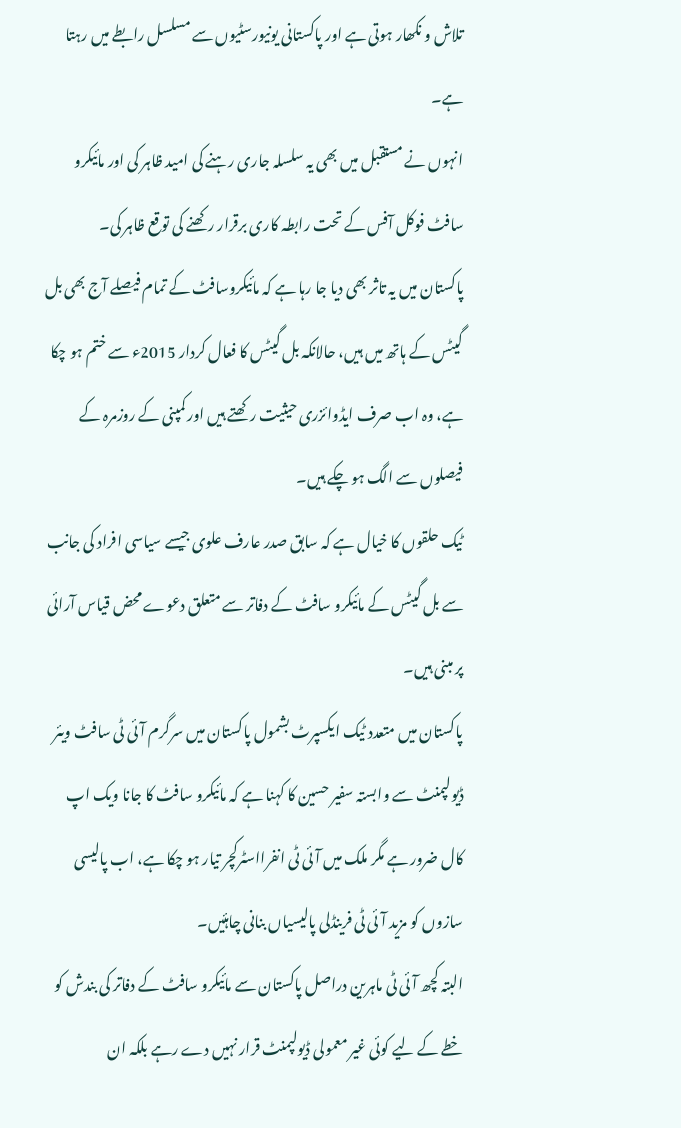تلاش و نکھار ہوتی ہے اور پاکستانی یونیورسٹیوں سے مسلسل رابطے میں رہتا ہے۔
انہوں نے مستقبل میں بھی یہ سلسلہ جاری رہنے کی امید ظاہر کی اور مائیکرو سافٹ فوکل آفس کے تحت رابطہ کاری برقرار رکھنے کی توقع ظاہر کی۔
پاکستان میں یہ تاثر بھی دیا جا رہا ہے کہ مائیکروسافٹ کے تمام فیصلے آج بھی بل گیٹس کے ہاتھ میں ہیں، حالانکہ بل گیٹس کا فعال کردار 2015ء سے ختم ہو چکا ہے، وہ اب صرف ایڈوائزری حیثیت رکھتے ہیں اور کمپنی کے روزمرہ کے فیصلوں سے الگ ہو چکے ہیں۔
ٹیک حلقوں کا خیال ہے کہ سابق صدر عارف علوی جیسے سیاسی افراد کی جانب سے بل گیٹس کے مائیکرو سافٹ کے دفاتر سے متعلق دعوے محض قیاس آرائی پر مبنی ہیں۔
پاکستان میں متعدد ٹیک ایکسپرٹ بشمول پاکستان میں سرگرم آئی ٹی سافٹ ویئر ڈیولپمنٹ سے وابستہ سفیر حسین کا کہنا ہے کہ مائیکرو سافٹ کا جانا ویک اپ کال ضرور ہے مگر ملک میں آئی ٹی انفرااسٹرکچر تیار ہو چکا ہے، اب پالیسی سازوں کو مزید آئی ٹی فرینڈلی پالیسیاں بنانی چاہئیں۔
البتہ کچھ آئی ٹی ماہرین دراصل پاکستان سے مائیکرو سافٹ کے دفاتر کی بندش کو خطے کے لیے کوئی غیر معمولی ڈیولپمنٹ قرار نہیں دے رہے بلکہ ان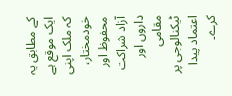کے مطابق یہ ایک موقع ہے کہ ملک اپنی خودمختار، محفوظ اور آزاد شراکت داروں اور مقامی ٹیکنالوجی پر اعتماد پیدا کرے۔